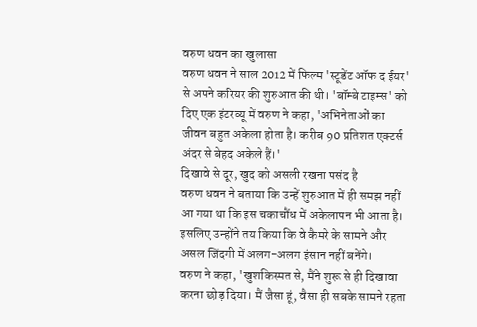वरुण धवन का खुलासा
वरुण धवन ने साल 2012 में फिल्म 'स्टूडेंट ऑफ द ईयर' से अपने करियर की शुरुआत की थी। 'बॉम्बे टाइम्स' को दिए एक इंटरव्यू में वरुण ने कहा, 'अभिनेताओं का जीवन बहुत अकेला होता है। करीब 90 प्रतिशत एक्टर्स अंदर से बेहद अकेले हैं।'
दिखावे से दूर, खुद को असली रखना पसंद है
वरुण धवन ने बताया कि उन्हें शुरुआत में ही समझ नहीं आ गया था कि इस चकाचौंध में अकेलापन भी आता है। इसलिए उन्होंने तय किया कि वे कैमरे के सामने और असल जिंदगी में अलग-अलग इंसान नहीं बनेंगे।
वरुण ने कहा, 'खुशकिस्मत से, मैंने शुरू से ही दिखावा करना छोड़ दिया। मैं जैसा हूं, वैसा ही सबके सामने रहता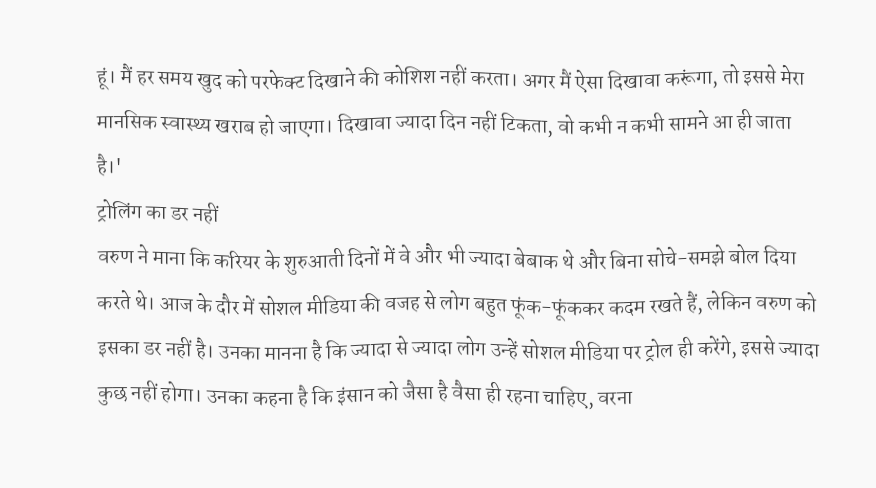हूं। मैं हर समय खुद को परफेक्ट दिखाने की कोशिश नहीं करता। अगर मैं ऐसा दिखावा करूंगा, तो इससे मेरा मानसिक स्वास्थ्य खराब हो जाएगा। दिखावा ज्यादा दिन नहीं टिकता, वो कभी न कभी सामने आ ही जाता है।'
ट्रोलिंग का डर नहीं
वरुण ने माना कि करियर के शुरुआती दिनों में वे और भी ज्यादा बेबाक थे और बिना सोचे-समझे बोल दिया करते थे। आज के दौर में सोशल मीडिया की वजह से लोग बहुत फूंक-फूंककर कदम रखते हैं, लेकिन वरुण को इसका डर नहीं है। उनका मानना है कि ज्यादा से ज्यादा लोग उन्हें सोशल मीडिया पर ट्रोल ही करेंगे, इससे ज्यादा कुछ नहीं होगा। उनका कहना है कि इंसान को जैसा है वैसा ही रहना चाहिए, वरना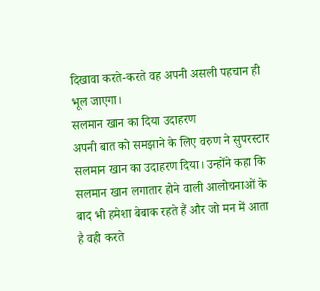दिखावा करते-करते वह अपनी असली पहचान ही भूल जाएगा।
सलमान खान का दिया उदाहरण
अपनी बात को समझाने के लिए वरुण ने सुपरस्टार सलमान खान का उदाहरण दिया। उन्होंने कहा कि सलमान खान लगातार होने वाली आलोचनाओं के बाद भी हमेशा बेबाक रहते हैं और जो मन में आता है वही करते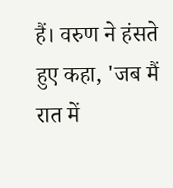हैं। वरुण ने हंसते हुए कहा, 'जब मैं रात में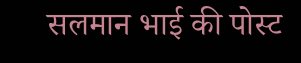सलमान भाई की पोस्ट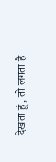देखता हूं, तो लगता है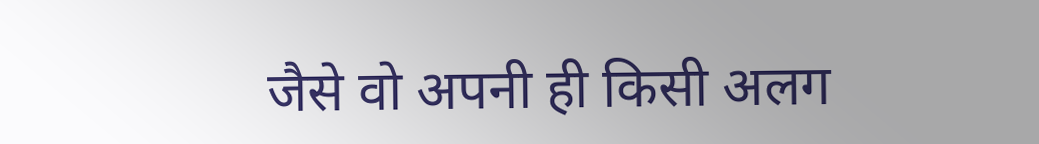जैसे वो अपनी ही किसी अलग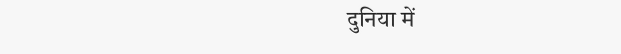दुनिया में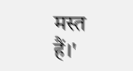मस्त हैं।'